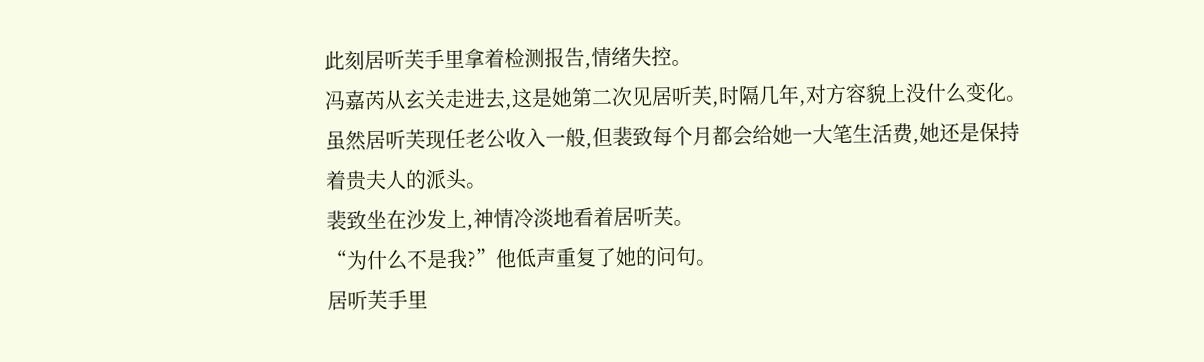此刻居听芙手里拿着检测报告,情绪失控。
冯嘉芮从玄关走进去,这是她第二次见居听芙,时隔几年,对方容貌上没什么变化。
虽然居听芙现任老公收入一般,但裴致每个月都会给她一大笔生活费,她还是保持着贵夫人的派头。
裴致坐在沙发上,神情冷淡地看着居听芙。
“为什么不是我?”他低声重复了她的问句。
居听芙手里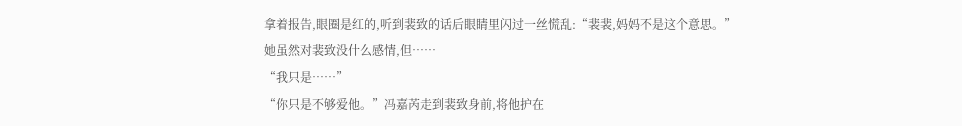拿着报告,眼圈是红的,听到裴致的话后眼睛里闪过一丝慌乱:“裴裴,妈妈不是这个意思。”
她虽然对裴致没什么感情,但……
“我只是……”
“你只是不够爱他。”冯嘉芮走到裴致身前,将他护在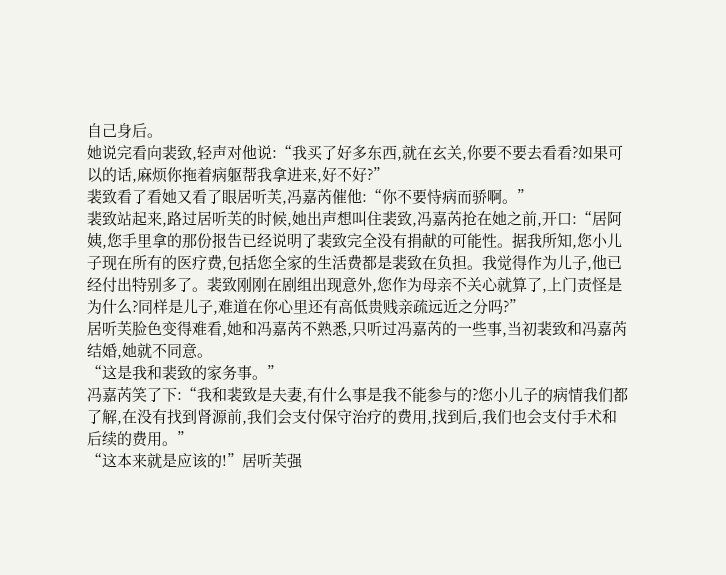自己身后。
她说完看向裴致,轻声对他说:“我买了好多东西,就在玄关,你要不要去看看?如果可以的话,麻烦你拖着病躯帮我拿进来,好不好?”
裴致看了看她又看了眼居听芙,冯嘉芮催他:“你不要恃病而骄啊。”
裴致站起来,路过居听芙的时候,她出声想叫住裴致,冯嘉芮抢在她之前,开口:“居阿姨,您手里拿的那份报告已经说明了裴致完全没有捐献的可能性。据我所知,您小儿子现在所有的医疗费,包括您全家的生活费都是裴致在负担。我觉得作为儿子,他已经付出特别多了。裴致刚刚在剧组出现意外,您作为母亲不关心就算了,上门责怪是为什么?同样是儿子,难道在你心里还有高低贵贱亲疏远近之分吗?”
居听芙脸色变得难看,她和冯嘉芮不熟悉,只听过冯嘉芮的一些事,当初裴致和冯嘉芮结婚,她就不同意。
“这是我和裴致的家务事。”
冯嘉芮笑了下:“我和裴致是夫妻,有什么事是我不能参与的?您小儿子的病情我们都了解,在没有找到肾源前,我们会支付保守治疗的费用,找到后,我们也会支付手术和后续的费用。”
“这本来就是应该的!”居听芙强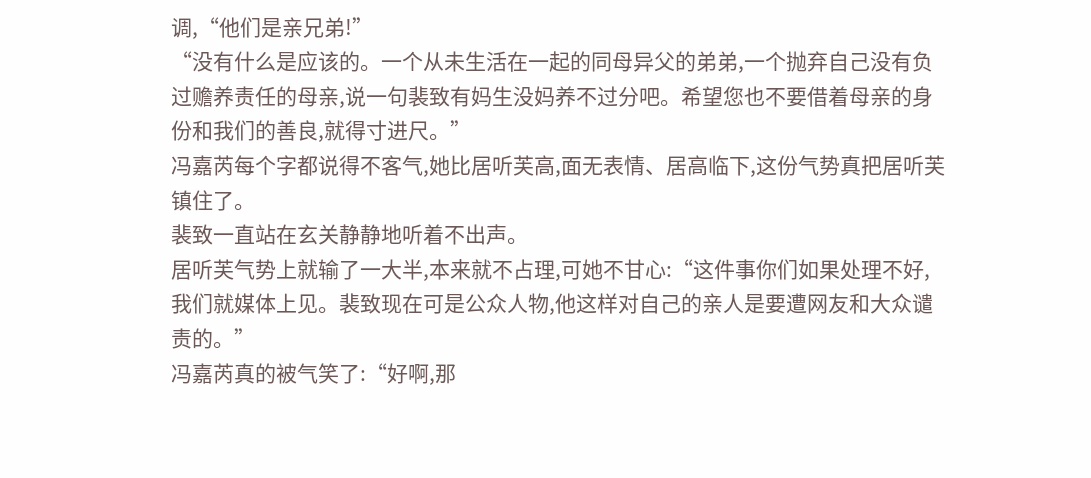调,“他们是亲兄弟!”
“没有什么是应该的。一个从未生活在一起的同母异父的弟弟,一个抛弃自己没有负过赡养责任的母亲,说一句裴致有妈生没妈养不过分吧。希望您也不要借着母亲的身份和我们的善良,就得寸进尺。”
冯嘉芮每个字都说得不客气,她比居听芙高,面无表情、居高临下,这份气势真把居听芙镇住了。
裴致一直站在玄关静静地听着不出声。
居听芙气势上就输了一大半,本来就不占理,可她不甘心:“这件事你们如果处理不好,我们就媒体上见。裴致现在可是公众人物,他这样对自己的亲人是要遭网友和大众谴责的。”
冯嘉芮真的被气笑了:“好啊,那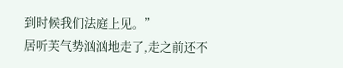到时候我们法庭上见。”
居听芙气势汹汹地走了,走之前还不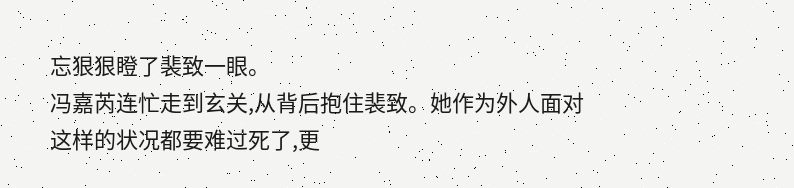忘狠狠瞪了裴致一眼。
冯嘉芮连忙走到玄关,从背后抱住裴致。她作为外人面对这样的状况都要难过死了,更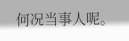何况当事人呢。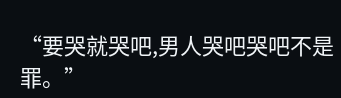“要哭就哭吧,男人哭吧哭吧不是罪。”